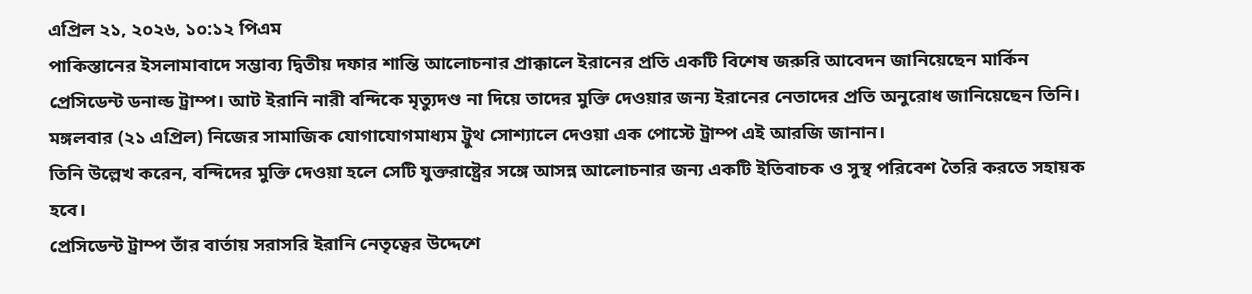এপ্রিল ২১, ২০২৬, ১০:১২ পিএম
পাকিস্তানের ইসলামাবাদে সম্ভাব্য দ্বিতীয় দফার শান্তি আলোচনার প্রাক্কালে ইরানের প্রতি একটি বিশেষ জরুরি আবেদন জানিয়েছেন মার্কিন প্রেসিডেন্ট ডনাল্ড ট্রাম্প। আট ইরানি নারী বন্দিকে মৃত্যুদণ্ড না দিয়ে তাদের মুক্তি দেওয়ার জন্য ইরানের নেতাদের প্রতি অনুরোধ জানিয়েছেন তিনি। মঙ্গলবার (২১ এপ্রিল) নিজের সামাজিক যোগাযোগমাধ্যম ট্রুথ সোশ্যালে দেওয়া এক পোস্টে ট্রাম্প এই আরজি জানান।
তিনি উল্লেখ করেন, বন্দিদের মুক্তি দেওয়া হলে সেটি যুক্তরাষ্ট্রের সঙ্গে আসন্ন আলোচনার জন্য একটি ইতিবাচক ও সুস্থ পরিবেশ তৈরি করতে সহায়ক হবে।
প্রেসিডেন্ট ট্রাম্প তাঁর বার্তায় সরাসরি ইরানি নেতৃত্বের উদ্দেশে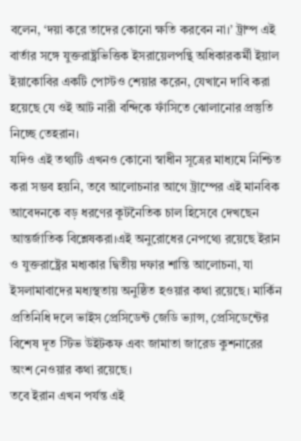বলেন, ‘দয়া করে তাদের কোনো ক্ষতি করবেন না।’ ট্রাম্প এই বার্তার সঙ্গে যুক্তরাষ্ট্রভিত্তিক ইসরায়েলপন্থি অধিকারকর্মী ইয়াল ইয়াকোবির একটি পোস্টও শেয়ার করেন, যেখানে দাবি করা হয়েছে যে ওই আট নারী বন্দিকে ফাঁসিতে ঝোলানোর প্রস্তুতি নিচ্ছে তেহরান।
যদিও এই তথ্যটি এখনও কোনো স্বাধীন সূত্রের মাধ্যমে নিশ্চিত করা সম্ভব হয়নি, তবে আলোচনার আগে ট্রাম্পের এই মানবিক আবেদনকে বড় ধরণের কূটনৈতিক চাল হিসেবে দেখছেন আন্তর্জাতিক বিশ্লেষকরা।এই অনুরোধের নেপথ্যে রয়েছে ইরান ও যুক্তরাষ্ট্রের মধ্যকার দ্বিতীয় দফার শান্তি আলোচনা, যা ইসলামাবাদের মধ্যস্থতায় অনুষ্ঠিত হওয়ার কথা রয়েছে। মার্কিন প্রতিনিধি দলে ভাইস প্রেসিডেন্ট জেডি ভ্যান্স, প্রেসিডেন্টের বিশেষ দূত স্টিভ উইটকফ এবং জামাতা জারেড কুশনারের অংশ নেওয়ার কথা রয়েছে।
তবে ইরান এখন পর্যন্ত এই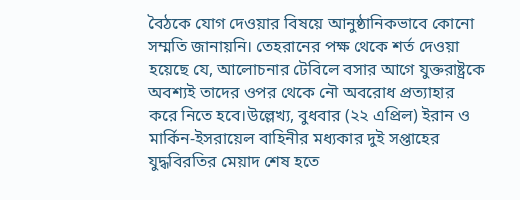বৈঠকে যোগ দেওয়ার বিষয়ে আনুষ্ঠানিকভাবে কোনো সম্মতি জানায়নি। তেহরানের পক্ষ থেকে শর্ত দেওয়া হয়েছে যে, আলোচনার টেবিলে বসার আগে যুক্তরাষ্ট্রকে অবশ্যই তাদের ওপর থেকে নৌ অবরোধ প্রত্যাহার করে নিতে হবে।উল্লেখ্য, বুধবার (২২ এপ্রিল) ইরান ও মার্কিন-ইসরায়েল বাহিনীর মধ্যকার দুই সপ্তাহের যুদ্ধবিরতির মেয়াদ শেষ হতে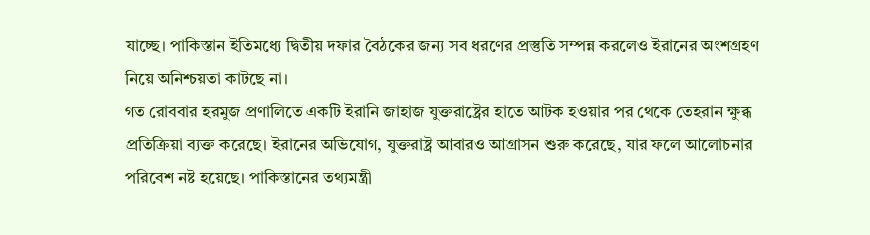যাচ্ছে। পাকিস্তান ইতিমধ্যে দ্বিতীয় দফার বৈঠকের জন্য সব ধরণের প্রস্তুতি সম্পন্ন করলেও ইরানের অংশগ্রহণ নিয়ে অনিশ্চয়তা কাটছে না।
গত রোববার হরমুজ প্রণালিতে একটি ইরানি জাহাজ যুক্তরাষ্ট্রের হাতে আটক হওয়ার পর থেকে তেহরান ক্ষুব্ধ প্রতিক্রিয়া ব্যক্ত করেছে। ইরানের অভিযোগ, যুক্তরাষ্ট্র আবারও আগ্রাসন শুরু করেছে, যার ফলে আলোচনার পরিবেশ নষ্ট হয়েছে। পাকিস্তানের তথ্যমন্ত্রী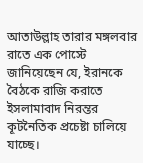আতাউল্লাহ তারার মঙ্গলবার রাতে এক পোস্টে জানিয়েছেন যে, ইরানকে বৈঠকে রাজি করাতে ইসলামাবাদ নিরন্তর কূটনৈতিক প্রচেষ্টা চালিয়ে যাচ্ছে।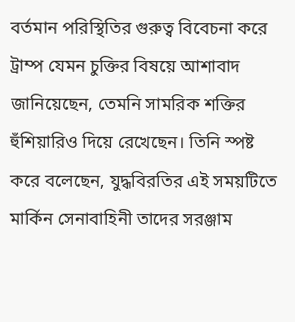বর্তমান পরিস্থিতির গুরুত্ব বিবেচনা করে ট্রাম্প যেমন চুক্তির বিষয়ে আশাবাদ জানিয়েছেন, তেমনি সামরিক শক্তির হুঁশিয়ারিও দিয়ে রেখেছেন। তিনি স্পষ্ট করে বলেছেন, যুদ্ধবিরতির এই সময়টিতে মার্কিন সেনাবাহিনী তাদের সরঞ্জাম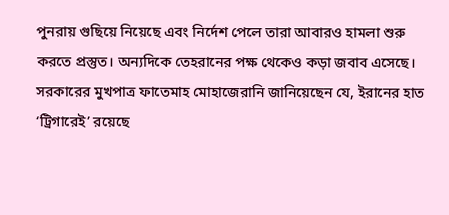পুনরায় গুছিয়ে নিয়েছে এবং নির্দেশ পেলে তারা আবারও হামলা শুরু করতে প্রস্তুত। অন্যদিকে তেহরানের পক্ষ থেকেও কড়া জবাব এসেছে। সরকারের মুখপাত্র ফাতেমাহ মোহাজেরানি জানিয়েছেন যে, ইরানের হাত ‘ট্রিগারেই’ রয়েছে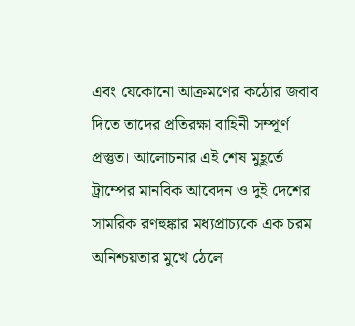এবং যেকোনো আক্রমণের কঠোর জবাব দিতে তাদের প্রতিরক্ষা বাহিনী সম্পূর্ণ প্রস্তুত। আলোচনার এই শেষ মুহূর্তে ট্রাম্পের মানবিক আবেদন ও দুই দেশের সামরিক রণহুঙ্কার মধ্যপ্রাচ্যকে এক চরম অনিশ্চয়তার মুখে ঠেলে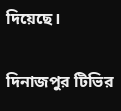দিয়েছে।


দিনাজপুর টিভির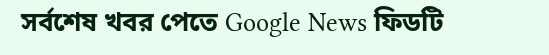সর্বশেষ খবর পেতে Google News ফিডটি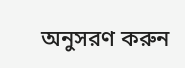অনুসরণ করুন